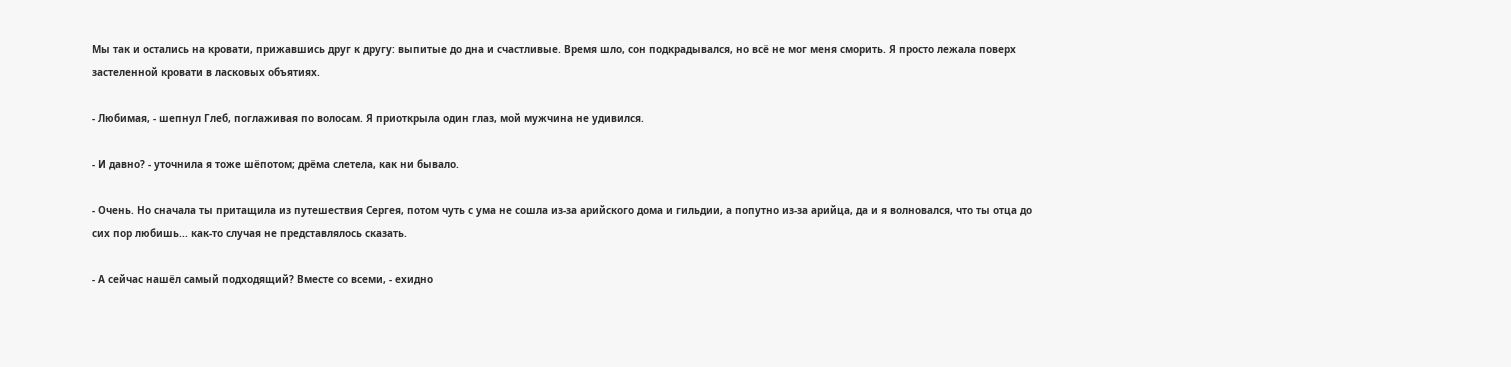Мы так и остались на кровати, прижавшись друг к другу: выпитые до дна и счастливые. Время шло, сон подкрадывался, но всё не мог меня сморить. Я просто лежала поверх застеленной кровати в ласковых объятиях.

- Любимая, - шепнул Глеб, поглаживая по волосам. Я приоткрыла один глаз, мой мужчина не удивился.

- И давно? - уточнила я тоже шёпотом; дрёма слетела, как ни бывало.

- Очень. Но сначала ты притащила из путешествия Сергея, потом чуть с ума не сошла из-за арийского дома и гильдии, а попутно из-за арийца, да и я волновался, что ты отца до сих пор любишь... как-то случая не представлялось сказать.

- А сейчас нашёл самый подходящий? Вместе со всеми, - ехидно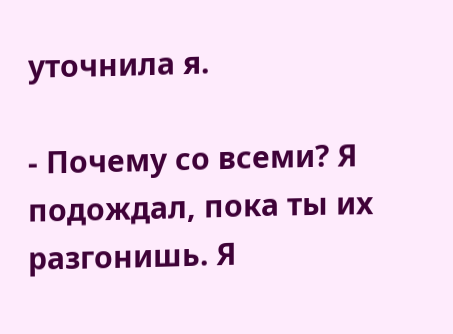уточнила я.

- Почему со всеми? Я подождал, пока ты их разгонишь. Я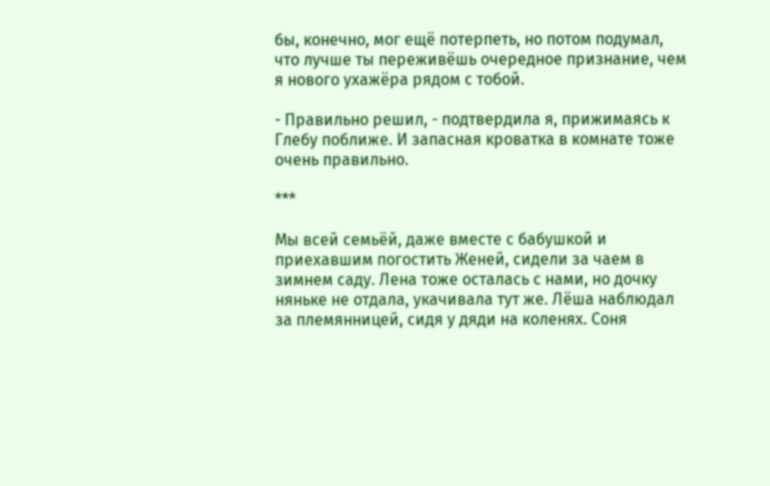бы, конечно, мог ещё потерпеть, но потом подумал, что лучше ты переживёшь очередное признание, чем я нового ухажёра рядом с тобой.

- Правильно решил, - подтвердила я, прижимаясь к Глебу поближе. И запасная кроватка в комнате тоже очень правильно.

***

Мы всей семьёй, даже вместе с бабушкой и приехавшим погостить Женей, сидели за чаем в зимнем саду. Лена тоже осталась с нами, но дочку няньке не отдала, укачивала тут же. Лёша наблюдал за племянницей, сидя у дяди на коленях. Соня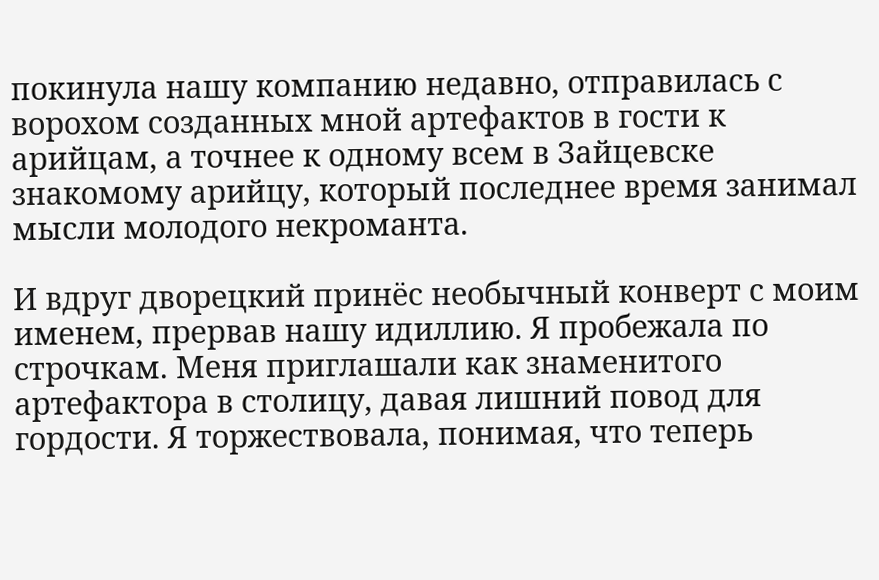покинула нашу компанию недавно, отправилась с ворохом созданных мной артефактов в гости к арийцам, а точнее к одному всем в Зайцевске знакомому арийцу, который последнее время занимал мысли молодого некроманта.

И вдруг дворецкий принёс необычный конверт с моим именем, прервав нашу идиллию. Я пробежала по строчкам. Меня приглашали как знаменитого артефактора в столицу, давая лишний повод для гордости. Я торжествовала, понимая, что теперь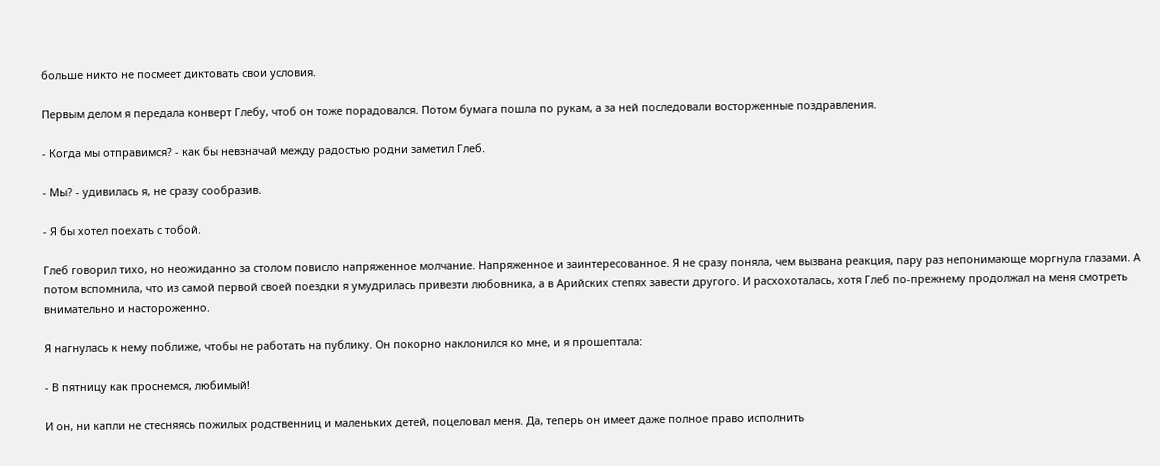больше никто не посмеет диктовать свои условия.

Первым делом я передала конверт Глебу, чтоб он тоже порадовался. Потом бумага пошла по рукам, а за ней последовали восторженные поздравления.

- Когда мы отправимся? - как бы невзначай между радостью родни заметил Глеб.

- Мы? - удивилась я, не сразу сообразив.

- Я бы хотел поехать с тобой.

Глеб говорил тихо, но неожиданно за столом повисло напряженное молчание. Напряженное и заинтересованное. Я не сразу поняла, чем вызвана реакция, пару раз непонимающе моргнула глазами. А потом вспомнила, что из самой первой своей поездки я умудрилась привезти любовника, а в Арийских степях завести другого. И расхохоталась, хотя Глеб по-прежнему продолжал на меня смотреть внимательно и настороженно.

Я нагнулась к нему поближе, чтобы не работать на публику. Он покорно наклонился ко мне, и я прошептала:

- В пятницу как проснемся, любимый!

И он, ни капли не стесняясь пожилых родственниц и маленьких детей, поцеловал меня. Да, теперь он имеет даже полное право исполнить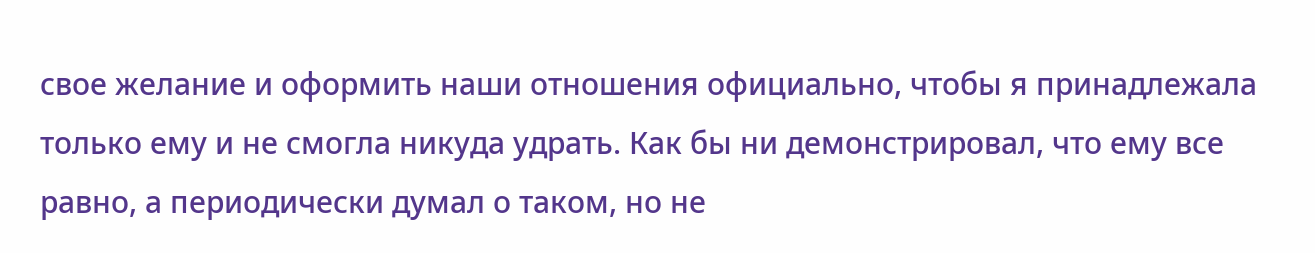свое желание и оформить наши отношения официально, чтобы я принадлежала только ему и не смогла никуда удрать. Как бы ни демонстрировал, что ему все равно, а периодически думал о таком, но не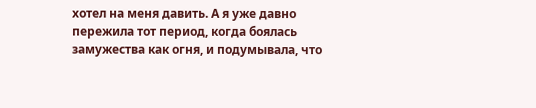хотел на меня давить. А я уже давно пережила тот период, когда боялась замужества как огня, и подумывала, что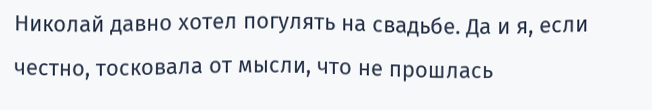Николай давно хотел погулять на свадьбе. Да и я, если честно, тосковала от мысли, что не прошлась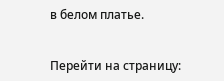в белом платье.


Перейти на страницу: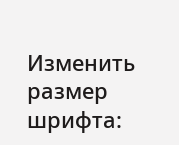Изменить размер шрифта: